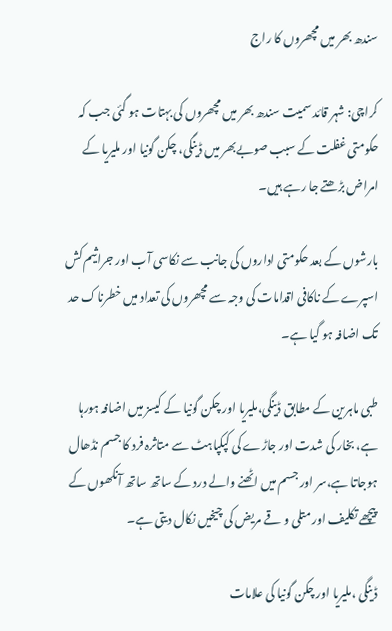سندھ بھر میں مچھروں کا راج

کراچی: شہر قائد سمیت سندھ بھر میں مچھروں کی بہتات ہو گئی جب کہ حکومتی غفلت کے سبب صوبےبھر میں ڈینگی، چکن گونیا اور ملیریا کے امراض بڑھتے جا رہے ہیں۔

بارشوں کے بعد حکومتی اداروں کی جانب سے نکاسی آب اور جراثیم کش اسپرے کے ناکافی اقدامات کی وجہ سے مچھروں کی تعداد میں خطرناک حد تک اضافہ ہو گیا ہے۔

طبی ماہرین کے مطابق ڈینگی،ملیریا اور چکن گونیا کے کیسز میں اضافہ ہورہا ہے، بخار کی شدت اور جاڑے کی کپکپاہٹ سے متاثرہ فرد کا جسم نڈھال ہوجاتا ہے،سر اور جسم میں اٹھنے والے درد کے ساتھ ساتھ آنکھوں کے پیچھے تکلیف اور متلی و قے مریض کی چیخیں نکال دیتی ہے۔

ڈینگی ،ملیریا اور چکن گونیا کی علامات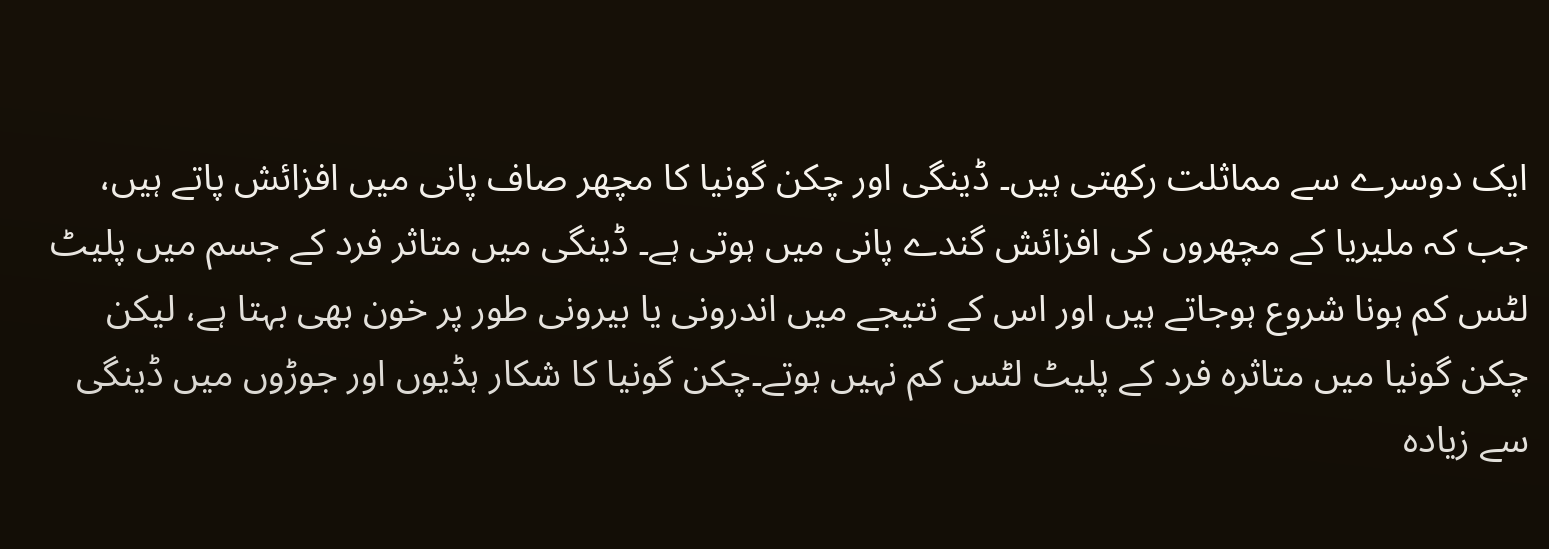ایک دوسرے سے مماثلت رکھتی ہیں۔ ڈینگی اور چکن گونیا کا مچھر صاف پانی میں افزائش پاتے ہیں، جب کہ ملیریا کے مچھروں کی افزائش گندے پانی میں ہوتی ہے۔ ڈینگی میں متاثر فرد کے جسم میں پلیٹ لٹس کم ہونا شروع ہوجاتے ہیں اور اس کے نتیجے میں اندرونی یا بیرونی طور پر خون بھی بہتا ہے، لیکن چکن گونیا میں متاثرہ فرد کے پلیٹ لٹس کم نہیں ہوتے۔چکن گونیا کا شکار ہڈیوں اور جوڑوں میں ڈینگی سے زیادہ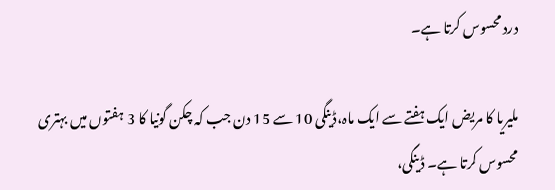درد محسوس کرتا ہے۔

ملیریا کا مریض ایک ہفتے سے ایک ماہ،ڈینگی 10 سے 15 دن جب کہ چکن گونیا کا 3 ہفتوں میں بہتری محسوس کرتا ہے۔ ڈینگی،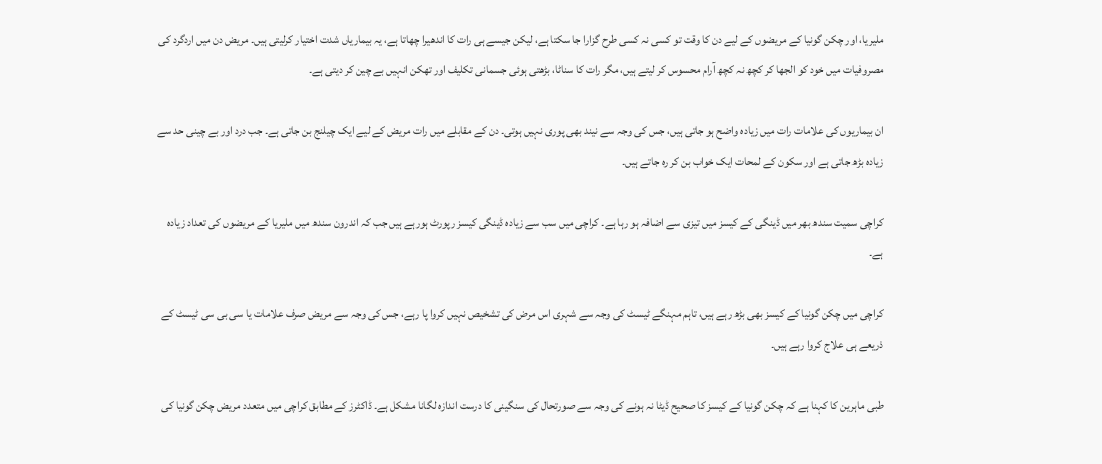ملیریا، اور چکن گونیا کے مریضوں کے لیے دن کا وقت تو کسی نہ کسی طرح گزارا جا سکتا ہے، لیکن جیسے ہی رات کا اندھیرا چھاتا ہے، یہ بیماریاں شدت اختیار کرلیتی ہیں۔ مریض دن میں اردگرد کی مصروفیات میں خود کو الجھا کر کچھ نہ کچھ آرام محسوس کر لیتے ہیں، مگر رات کا سناٹا، بڑھتی ہوئی جسمانی تکلیف اور تھکن انہیں بے چین کر دیتی ہے۔

ان بیماریوں کی علامات رات میں زیادہ واضح ہو جاتی ہیں، جس کی وجہ سے نیند بھی پوری نہیں ہوتی۔ دن کے مقابلے میں رات مریض کے لیے ایک چیلنج بن جاتی ہے۔ جب درد اور بے چینی حد سے زیادہ بڑھ جاتی ہے اور سکون کے لمحات ایک خواب بن کر رہ جاتے ہیں۔

کراچی سمیت سندھ بھر میں ڈینگی کے کیسز میں تیزی سے اضافہ ہو رہا ہے۔ کراچی میں سب سے زیادہ ڈینگی کیسز رپورٹ ہورہے ہیں جب کہ اندرون سندھ میں ملیریا کے مریضوں کی تعداد زیادہ ہے۔

کراچی میں چکن گونیا کے کیسز بھی بڑھ رہے ہیں، تاہم مہنگے ٹیسٹ کی وجہ سے شہری اس مرض کی تشخیص نہیں کروا پا رہے، جس کی وجہ سے مریض صرف علامات یا سی بی سی ٹیسٹ کے ذریعے ہی علاج کروا رہے ہیں۔

طبی ماہرین کا کہنا ہے کہ چکن گونیا کے کیسز کا صحیح ڈیٹا نہ ہونے کی وجہ سے صورتحال کی سنگینی کا درست اندازہ لگانا مشکل ہے۔ ڈاکٹرز کے مطابق کراچی میں متعدد مریض چکن گونیا کی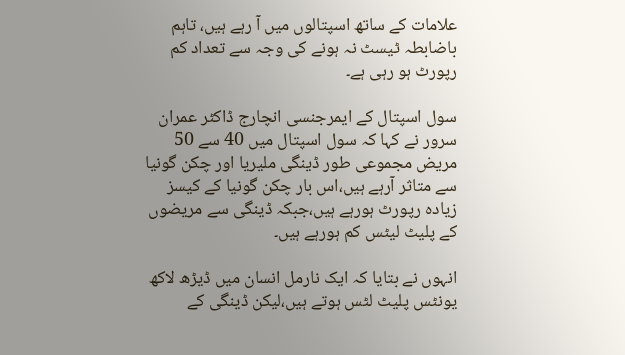علامات کے ساتھ اسپتالوں میں آ رہے ہیں، تاہم باضابطہ ٹیسٹ نہ ہونے کی وجہ سے تعداد کم رپورٹ ہو رہی ہے۔

سول اسپتال کے ایمرجنسی انچارج ڈاکٹر عمران سرور نے کہا کہ سول اسپتال میں 40 سے 50 مریض مجموعی طور ڈینگی ملیریا اور چکن گونیا سے متاثر آرہے ہیں،اس بار چکن گونیا کے کیسز زیادہ رپورٹ ہورہے ہیں،جبکہ ڈینگی سے مریضوں کے پلیٹ لیٹس کم ہورہے ہیں۔

انہوں نے بتایا کہ ایک نارمل انسان میں ڈیڑھ لاکھ یونٹس پلیٹ لٹس ہوتے ہیں،لیکن ڈینگی کے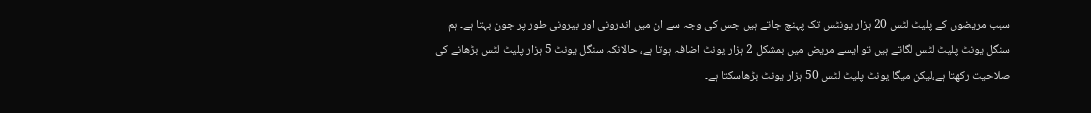سبب مریضوں کے پلیٹ لٹس 20 ہزار یونٹس تک پہنچ جاتے ہیں جس کی وجہ سے ان میں اندرونی اور بیرونی طور پر جون بہتا ہے۔ ہم سنگل یونٹ پلیٹ لٹس لگاتے ہیں تو ایسے مریض میں بمشکل 2 ہزار یونٹ اضافہ ہوتا ہے، حالانکہ سنگل یونٹ 5 ہزار پلیٹ لٹس بڑھانے کی صلاحیت رکھتا ہے،لیکن میگا یونٹ پلیٹ لٹس 50 ہزار یونٹ بڑھاسکتا ہے۔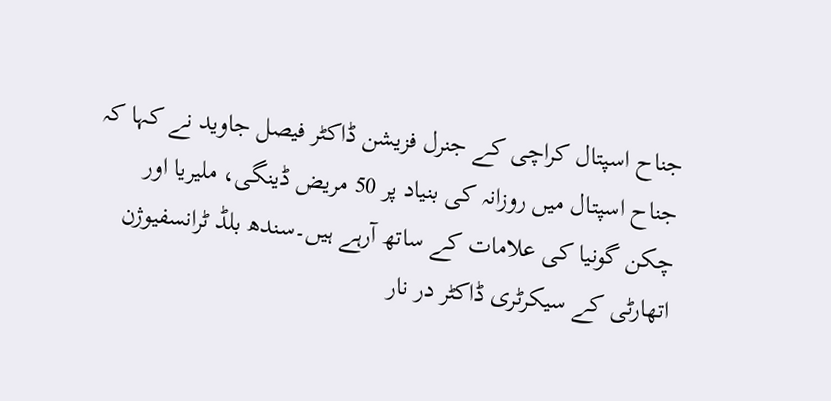جناح اسپتال کراچی کے جنرل فزیشن ڈاکٹر فیصل جاوید نے کہا کہ جناح اسپتال میں روزانہ کی بنیاد پر 50 مریض ڈینگی، ملیریا اور چکن گونیا کی علامات کے ساتھ آرہے ہیں۔سندھ بلڈ ٹرانسفیوژن اتھارٹی کے سیکرٹری ڈاکٹر در نار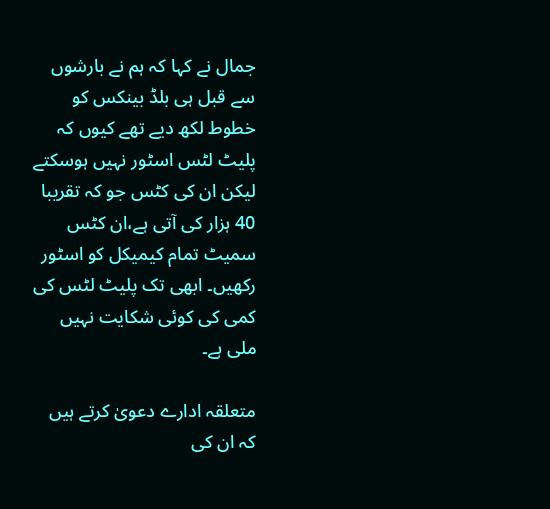جمال نے کہا کہ ہم نے بارشوں سے قبل ہی بلڈ بینکس کو خطوط لکھ دیے تھے کیوں کہ پلیٹ لٹس اسٹور نہیں ہوسکتے لیکن ان کی کٹس جو کہ تقریبا 40 ہزار کی آتی ہے،ان کٹس سمیٹ تمام کیمیکل کو اسٹور رکھیں۔ ابھی تک پلیٹ لٹس کی کمی کی کوئی شکایت نہیں ملی ہے۔

متعلقہ ادارے دعویٰ کرتے ہیں کہ ان کی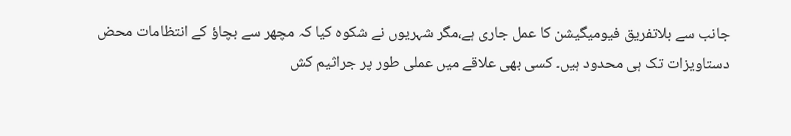جانب سے بلاتفریق فیومیگیشن کا عمل جاری ہے،مگر شہریوں نے شکوہ کیا کہ مچھر سے بچاؤ کے انتظامات محض دستاویزات تک ہی محدود ہیں۔ کسی بھی علاقے میں عملی طور پر جراثیم کش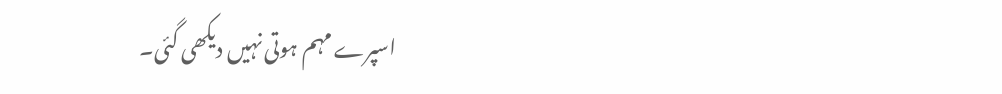اسپرے مہم ہوتی نہیں دیکھی گئی۔